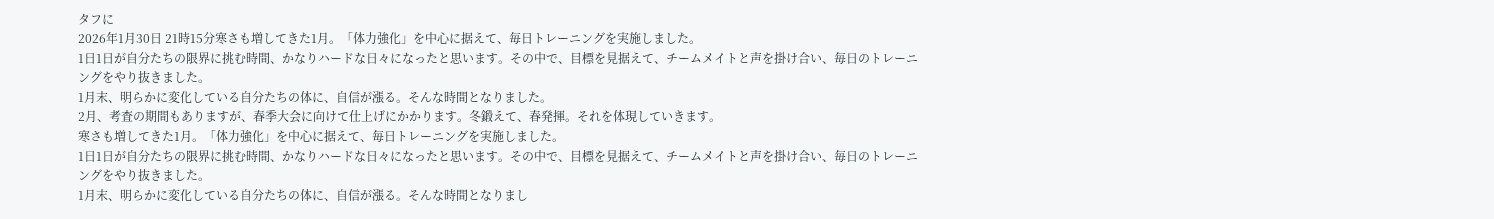タフに
2026年1月30日 21時15分寒さも増してきた1月。「体力強化」を中心に据えて、毎日トレーニングを実施しました。
1日1日が自分たちの限界に挑む時間、かなりハードな日々になったと思います。その中で、目標を見据えて、チームメイトと声を掛け合い、毎日のトレーニングをやり抜きました。
1月末、明らかに変化している自分たちの体に、自信が漲る。そんな時間となりました。
2月、考査の期間もありますが、春季大会に向けて仕上げにかかります。冬鍛えて、春発揮。それを体現していきます。
寒さも増してきた1月。「体力強化」を中心に据えて、毎日トレーニングを実施しました。
1日1日が自分たちの限界に挑む時間、かなりハードな日々になったと思います。その中で、目標を見据えて、チームメイトと声を掛け合い、毎日のトレーニングをやり抜きました。
1月末、明らかに変化している自分たちの体に、自信が漲る。そんな時間となりまし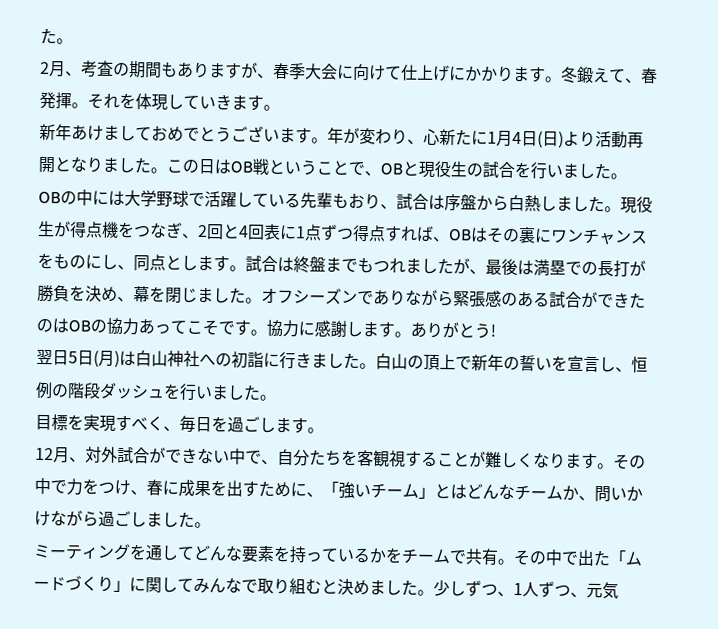た。
2月、考査の期間もありますが、春季大会に向けて仕上げにかかります。冬鍛えて、春発揮。それを体現していきます。
新年あけましておめでとうございます。年が変わり、心新たに1月4日(日)より活動再開となりました。この日はOB戦ということで、OBと現役生の試合を行いました。
OBの中には大学野球で活躍している先輩もおり、試合は序盤から白熱しました。現役生が得点機をつなぎ、2回と4回表に1点ずつ得点すれば、OBはその裏にワンチャンスをものにし、同点とします。試合は終盤までもつれましたが、最後は満塁での長打が勝負を決め、幕を閉じました。オフシーズンでありながら緊張感のある試合ができたのはOBの協力あってこそです。協力に感謝します。ありがとう!
翌日5日(月)は白山神社への初詣に行きました。白山の頂上で新年の誓いを宣言し、恒例の階段ダッシュを行いました。
目標を実現すべく、毎日を過ごします。
12月、対外試合ができない中で、自分たちを客観視することが難しくなります。その中で力をつけ、春に成果を出すために、「強いチーム」とはどんなチームか、問いかけながら過ごしました。
ミーティングを通してどんな要素を持っているかをチームで共有。その中で出た「ムードづくり」に関してみんなで取り組むと決めました。少しずつ、1人ずつ、元気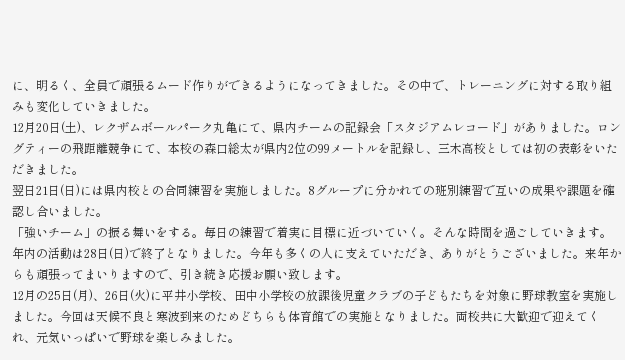に、明るく、全員で頑張るムード作りができるようになってきました。その中で、トレーニングに対する取り組みも変化していきました。
12月20日(土)、レクザムボールパーク丸亀にて、県内チームの記録会「スタジアムレコード」がありました。ロングティーの飛距離競争にて、本校の森口総太が県内2位の99メートルを記録し、三木高校としては初の表彰をいただきました。
翌日21日(日)には県内校との合同練習を実施しました。8グループに分かれての班別練習で互いの成果や課題を確認し合いました。
「強いチーム」の振る舞いをする。毎日の練習で着実に目標に近づいていく。そんな時間を過ごしていきます。
年内の活動は28日(日)で終了となりました。今年も多くの人に支えていただき、ありがとうございました。来年からも頑張ってまいりますので、引き続き応援お願い致します。
12月の25日(月)、26日(火)に平井小学校、田中小学校の放課後児童クラブの子どもたちを対象に野球教室を実施しました。今回は天候不良と寒波到来のためどちらも体育館での実施となりました。両校共に大歓迎で迎えてくれ、元気いっぱいで野球を楽しみました。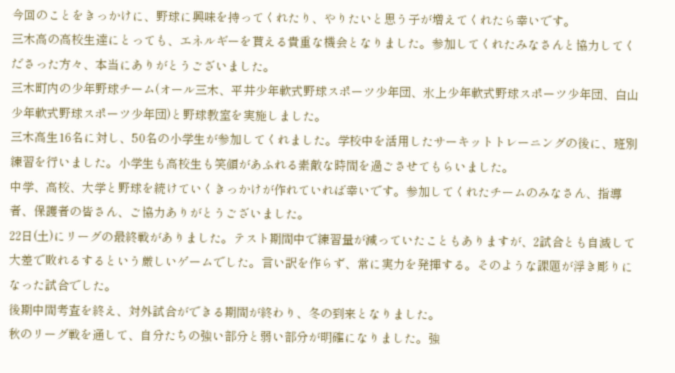今回のことをきっかけに、野球に興味を持ってくれたり、やりたいと思う子が増えてくれたら幸いです。
三木高の高校生達にとっても、エネルギーを貰える貴重な機会となりました。参加してくれたみなさんと協力してくださった方々、本当にありがとうございました。
三木町内の少年野球チーム(オール三木、平井少年軟式野球スポーツ少年団、氷上少年軟式野球スポーツ少年団、白山少年軟式野球スポーツ少年団)と野球教室を実施しました。
三木高生16名に対し、50名の小学生が参加してくれました。学校中を活用したサーキットトレーニングの後に、班別練習を行いました。小学生も高校生も笑顔があふれる素敵な時間を過ごさせてもらいました。
中学、高校、大学と野球を続けていくきっかけが作れていれば幸いです。参加してくれたチームのみなさん、指導者、保護者の皆さん、ご協力ありがとうございました。
22日(土)にリーグの最終戦がありました。テスト期間中で練習量が減っていたこともありますが、2試合とも自滅して大差で敗れるするという厳しいゲームでした。言い訳を作らず、常に実力を発揮する。そのような課題が浮き彫りになった試合でした。
後期中間考査を終え、対外試合ができる期間が終わり、冬の到来となりました。
秋のリーグ戦を通して、自分たちの強い部分と弱い部分が明確になりました。強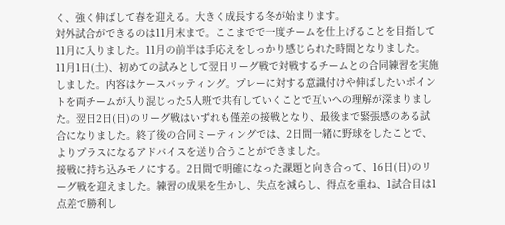く、強く伸ばして春を迎える。大きく成長する冬が始まります。
対外試合ができるのは11月末まで。ここまでで一度チームを仕上げることを目指して11月に入りました。11月の前半は手応えをしっかり感じられた時間となりました。
11月1日(土)、初めての試みとして翌日リーグ戦で対戦するチームとの合同練習を実施しました。内容はケースバッティング。プレーに対する意識付けや伸ばしたいポイントを両チームが入り混じった5人班で共有していくことで互いへの理解が深まりました。翌日2日(日)のリーグ戦はいずれも僅差の接戦となり、最後まで緊張感のある試合になりました。終了後の合同ミーティングでは、2日間一緒に野球をしたことで、よりプラスになるアドバイスを送り合うことができました。
接戦に持ち込みモノにする。2日間で明確になった課題と向き合って、16日(日)のリーグ戦を迎えました。練習の成果を生かし、失点を減らし、得点を重ね、1試合目は1点差で勝利し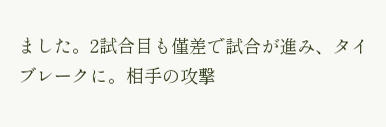ました。2試合目も僅差で試合が進み、タイブレークに。相手の攻撃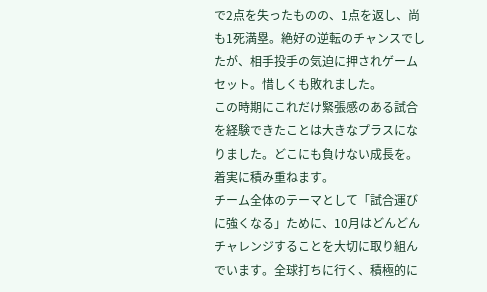で2点を失ったものの、1点を返し、尚も1死満塁。絶好の逆転のチャンスでしたが、相手投手の気迫に押されゲームセット。惜しくも敗れました。
この時期にこれだけ緊張感のある試合を経験できたことは大きなプラスになりました。どこにも負けない成長を。着実に積み重ねます。
チーム全体のテーマとして「試合運びに強くなる」ために、10月はどんどんチャレンジすることを大切に取り組んでいます。全球打ちに行く、積極的に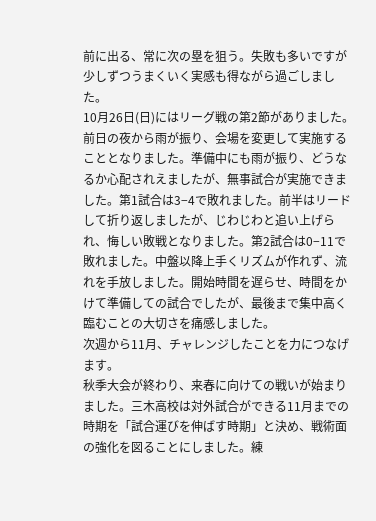前に出る、常に次の塁を狙う。失敗も多いですが少しずつうまくいく実感も得ながら過ごしました。
10月26日(日)にはリーグ戦の第2節がありました。前日の夜から雨が振り、会場を変更して実施することとなりました。準備中にも雨が振り、どうなるか心配されえましたが、無事試合が実施できました。第1試合は3−4で敗れました。前半はリードして折り返しましたが、じわじわと追い上げられ、悔しい敗戦となりました。第2試合は0−11で敗れました。中盤以降上手くリズムが作れず、流れを手放しました。開始時間を遅らせ、時間をかけて準備しての試合でしたが、最後まで集中高く臨むことの大切さを痛感しました。
次週から11月、チャレンジしたことを力につなげます。
秋季大会が終わり、来春に向けての戦いが始まりました。三木高校は対外試合ができる11月までの時期を「試合運びを伸ばす時期」と決め、戦術面の強化を図ることにしました。練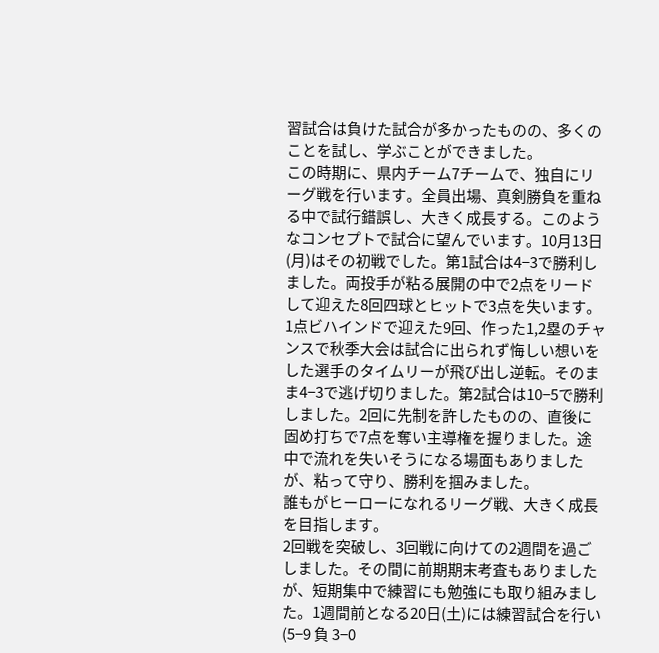習試合は負けた試合が多かったものの、多くのことを試し、学ぶことができました。
この時期に、県内チーム7チームで、独自にリーグ戦を行います。全員出場、真剣勝負を重ねる中で試行錯誤し、大きく成長する。このようなコンセプトで試合に望んでいます。10月13日(月)はその初戦でした。第1試合は4−3で勝利しました。両投手が粘る展開の中で2点をリードして迎えた8回四球とヒットで3点を失います。1点ビハインドで迎えた9回、作った1,2塁のチャンスで秋季大会は試合に出られず悔しい想いをした選手のタイムリーが飛び出し逆転。そのまま4−3で逃げ切りました。第2試合は10−5で勝利しました。2回に先制を許したものの、直後に固め打ちで7点を奪い主導権を握りました。途中で流れを失いそうになる場面もありましたが、粘って守り、勝利を掴みました。
誰もがヒーローになれるリーグ戦、大きく成長を目指します。
2回戦を突破し、3回戦に向けての2週間を過ごしました。その間に前期期末考査もありましたが、短期集中で練習にも勉強にも取り組みました。1週間前となる20日(土)には練習試合を行い(5−9 負 3−0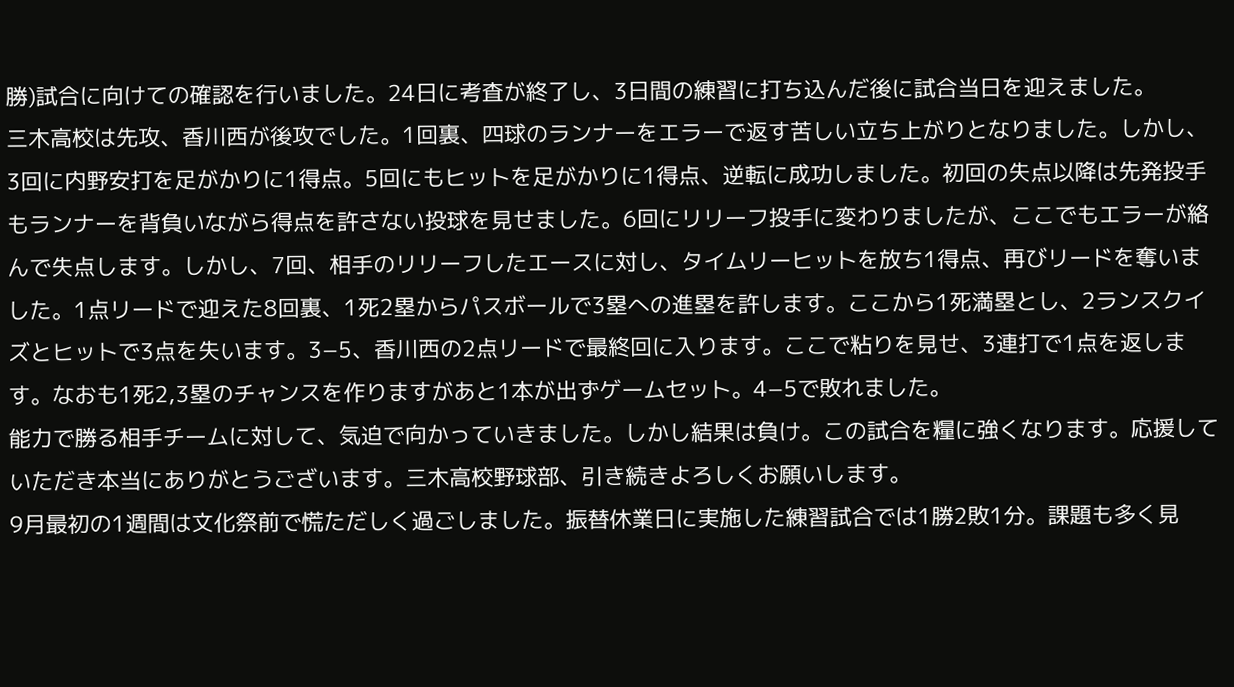勝)試合に向けての確認を行いました。24日に考査が終了し、3日間の練習に打ち込んだ後に試合当日を迎えました。
三木高校は先攻、香川西が後攻でした。1回裏、四球のランナーをエラーで返す苦しい立ち上がりとなりました。しかし、3回に内野安打を足がかりに1得点。5回にもヒットを足がかりに1得点、逆転に成功しました。初回の失点以降は先発投手もランナーを背負いながら得点を許さない投球を見せました。6回にリリーフ投手に変わりましたが、ここでもエラーが絡んで失点します。しかし、7回、相手のリリーフしたエースに対し、タイムリーヒットを放ち1得点、再びリードを奪いました。1点リードで迎えた8回裏、1死2塁からパスボールで3塁への進塁を許します。ここから1死満塁とし、2ランスクイズとヒットで3点を失います。3−5、香川西の2点リードで最終回に入ります。ここで粘りを見せ、3連打で1点を返します。なおも1死2,3塁のチャンスを作りますがあと1本が出ずゲームセット。4−5で敗れました。
能力で勝る相手チームに対して、気迫で向かっていきました。しかし結果は負け。この試合を糧に強くなります。応援していただき本当にありがとうございます。三木高校野球部、引き続きよろしくお願いします。
9月最初の1週間は文化祭前で慌ただしく過ごしました。振替休業日に実施した練習試合では1勝2敗1分。課題も多く見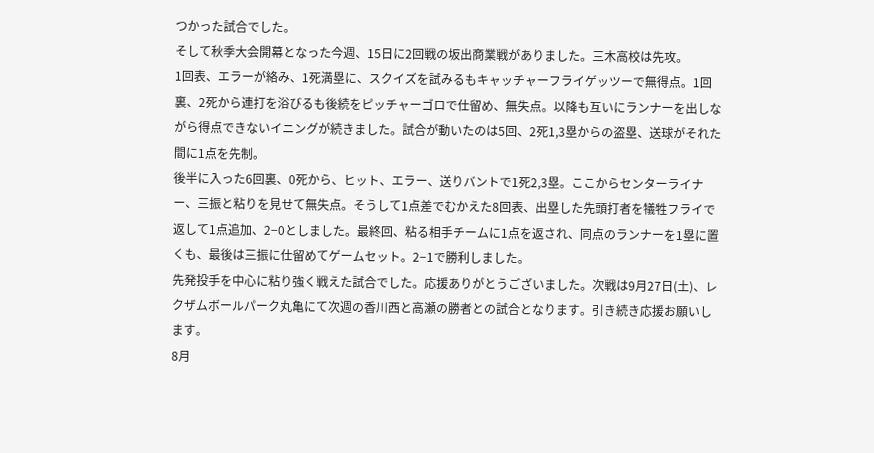つかった試合でした。
そして秋季大会開幕となった今週、15日に2回戦の坂出商業戦がありました。三木高校は先攻。
1回表、エラーが絡み、1死満塁に、スクイズを試みるもキャッチャーフライゲッツーで無得点。1回裏、2死から連打を浴びるも後続をピッチャーゴロで仕留め、無失点。以降も互いにランナーを出しながら得点できないイニングが続きました。試合が動いたのは5回、2死1,3塁からの盗塁、送球がそれた間に1点を先制。
後半に入った6回裏、0死から、ヒット、エラー、送りバントで1死2,3塁。ここからセンターライナー、三振と粘りを見せて無失点。そうして1点差でむかえた8回表、出塁した先頭打者を犠牲フライで返して1点追加、2−0としました。最終回、粘る相手チームに1点を返され、同点のランナーを1塁に置くも、最後は三振に仕留めてゲームセット。2−1で勝利しました。
先発投手を中心に粘り強く戦えた試合でした。応援ありがとうございました。次戦は9月27日(土)、レクザムボールパーク丸亀にて次週の香川西と高瀬の勝者との試合となります。引き続き応援お願いします。
8月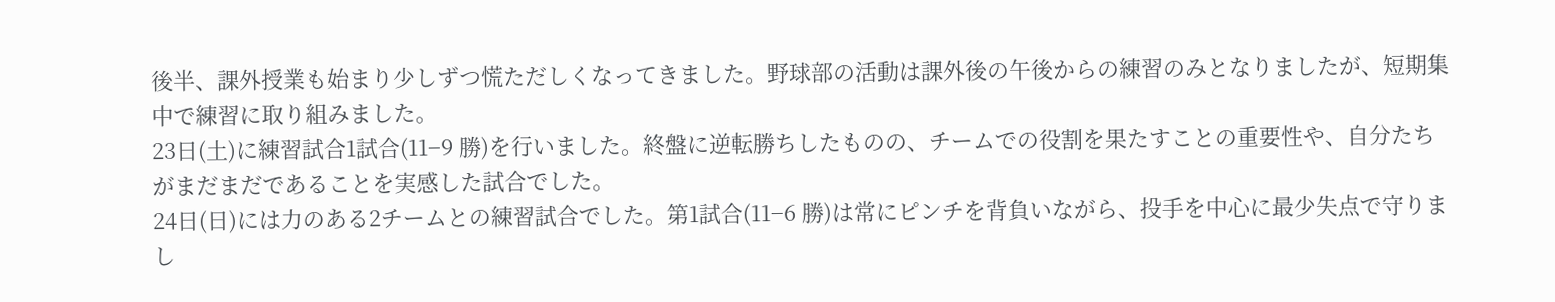後半、課外授業も始まり少しずつ慌ただしくなってきました。野球部の活動は課外後の午後からの練習のみとなりましたが、短期集中で練習に取り組みました。
23日(土)に練習試合1試合(11−9 勝)を行いました。終盤に逆転勝ちしたものの、チームでの役割を果たすことの重要性や、自分たちがまだまだであることを実感した試合でした。
24日(日)には力のある2チームとの練習試合でした。第1試合(11−6 勝)は常にピンチを背負いながら、投手を中心に最少失点で守りまし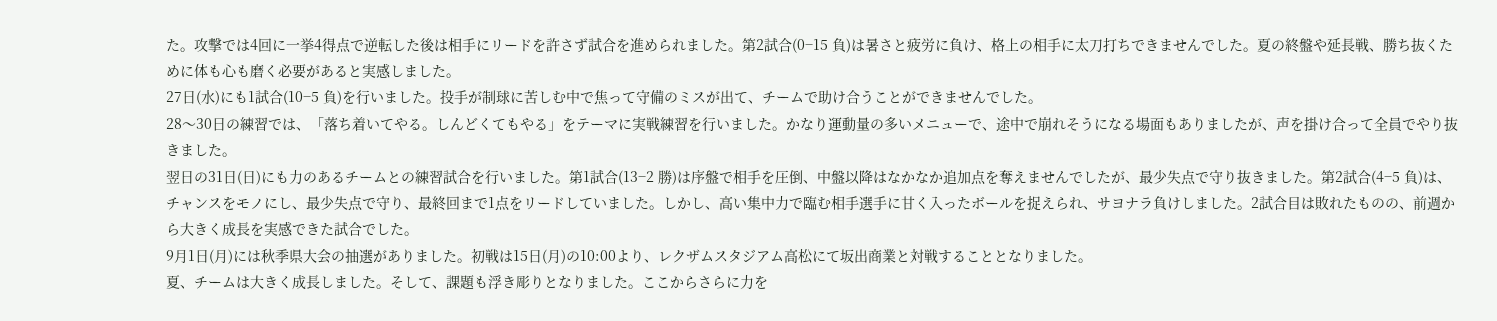た。攻撃では4回に一挙4得点で逆転した後は相手にリードを許さず試合を進められました。第2試合(0−15 負)は暑さと疲労に負け、格上の相手に太刀打ちできませんでした。夏の終盤や延長戦、勝ち抜くために体も心も磨く必要があると実感しました。
27日(水)にも1試合(10−5 負)を行いました。投手が制球に苦しむ中で焦って守備のミスが出て、チームで助け合うことができませんでした。
28〜30日の練習では、「落ち着いてやる。しんどくてもやる」をテーマに実戦練習を行いました。かなり運動量の多いメニューで、途中で崩れそうになる場面もありましたが、声を掛け合って全員でやり抜きました。
翌日の31日(日)にも力のあるチームとの練習試合を行いました。第1試合(13−2 勝)は序盤で相手を圧倒、中盤以降はなかなか追加点を奪えませんでしたが、最少失点で守り抜きました。第2試合(4−5 負)は、チャンスをモノにし、最少失点で守り、最終回まで1点をリードしていました。しかし、高い集中力で臨む相手選手に甘く入ったボールを捉えられ、サヨナラ負けしました。2試合目は敗れたものの、前週から大きく成長を実感できた試合でした。
9月1日(月)には秋季県大会の抽選がありました。初戦は15日(月)の10:00より、レクザムスタジアム高松にて坂出商業と対戦することとなりました。
夏、チームは大きく成長しました。そして、課題も浮き彫りとなりました。ここからさらに力を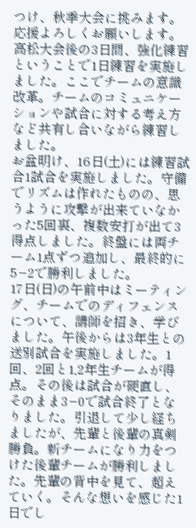つけ、秋季大会に挑みます。応援よろしくお願いします。
高松大会後の3日間、強化練習ということで1日練習を実施しました。ここでチームの意識改革。チームのコミュニケーションや試合に対する考え方など共有し合いながら練習しました。
お盆明け、16日(土)には練習試合1試合を実施しました。守備でリズムは作れたものの、思うように攻撃が出来ていなかった5回裏、複数安打が出て3得点しました。終盤には両チーム1点ずつ追加し、最終的に5−2で勝利しました。
17日(日)の午前中はミーティング、チームでのディフェンスについて、講師を招き、学びました。午後からは3年生との送別試合を実施しました。1回、2回と1,2年生チームが得点。その後は試合が硬直し、そのまま3−0で試合終了となりました。引退して少し経ちましたが、先輩と後輩の真剣勝負。新チームになり力をつけた後輩チームが勝利しました。先輩の背中を見て、超えていく。そんな想いを感じた1日でし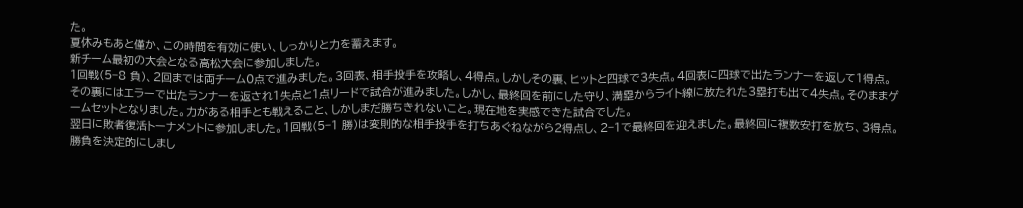た。
夏休みもあと僅か、この時間を有効に使い、しっかりと力を蓄えます。
新チーム最初の大会となる高松大会に参加しました。
1回戦(5−8 負)、2回までは両チーム0点で進みました。3回表、相手投手を攻略し、4得点。しかしその裏、ヒットと四球で3失点。4回表に四球で出たランナーを返して1得点。その裏にはエラーで出たランナーを返され1失点と1点リードで試合が進みました。しかし、最終回を前にした守り、満塁からライト線に放たれた3塁打も出て4失点。そのままゲームセットとなりました。力がある相手とも戦えること、しかしまだ勝ちきれないこと。現在地を実感できた試合でした。
翌日に敗者復活トーナメントに参加しました。1回戦(5−1 勝)は変則的な相手投手を打ちあぐねながら2得点し、2−1で最終回を迎えました。最終回に複数安打を放ち、3得点。勝負を決定的にしまし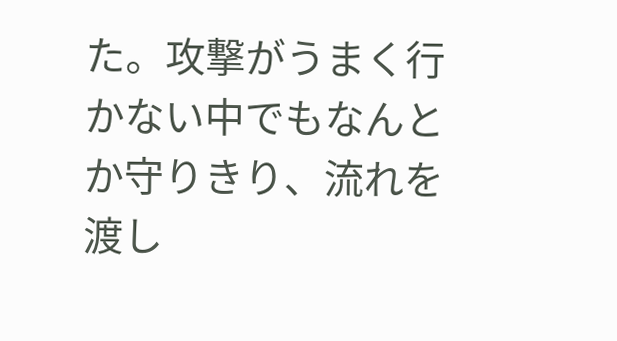た。攻撃がうまく行かない中でもなんとか守りきり、流れを渡し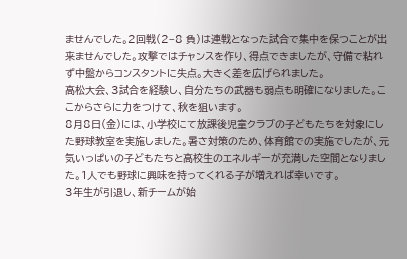ませんでした。2回戦(2−8 負)は連戦となった試合で集中を保つことが出来ませんでした。攻撃ではチャンスを作り、得点できましたが、守備で粘れず中盤からコンスタントに失点。大きく差を広げられました。
高松大会、3試合を経験し、自分たちの武器も弱点も明確になりました。ここからさらに力をつけて、秋を狙います。
8月8日(金)には、小学校にて放課後児童クラブの子どもたちを対象にした野球教室を実施しました。暑さ対策のため、体育館での実施でしたが、元気いっぱいの子どもたちと高校生のエネルギーが充満した空間となりました。1人でも野球に興味を持ってくれる子が増えれば幸いです。
3年生が引退し、新チームが始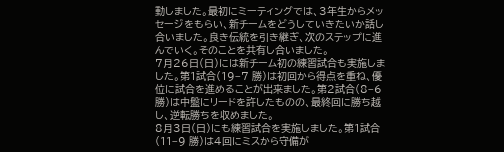動しました。最初にミーティングでは、3年生からメッセージをもらい、新チームをどうしていきたいか話し合いました。良き伝統を引き継ぎ、次のステップに進んでいく。そのことを共有し合いました。
7月26日(日)には新チーム初の練習試合も実施しました。第1試合(19−7 勝)は初回から得点を重ね、優位に試合を進めることが出来ました。第2試合(8−6 勝)は中盤にリードを許したものの、最終回に勝ち越し、逆転勝ちを収めました。
8月3日(日)にも練習試合を実施しました。第1試合(11−9 勝)は4回にミスから守備が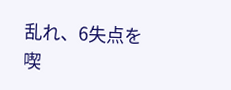乱れ、6失点を喫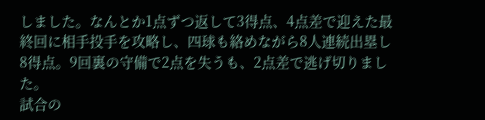しました。なんとか1点ずつ返して3得点、4点差で迎えた最終回に相手投手を攻略し、四球も絡めながら8人連続出塁し8得点。9回裏の守備で2点を失うも、2点差で逃げ切りました。
試合の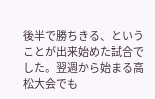後半で勝ちきる、ということが出来始めた試合でした。翌週から始まる高松大会でも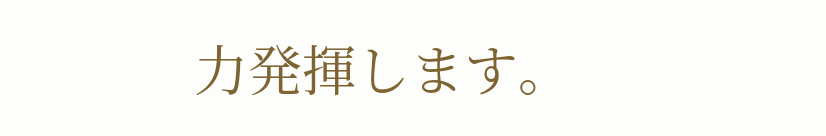力発揮します。